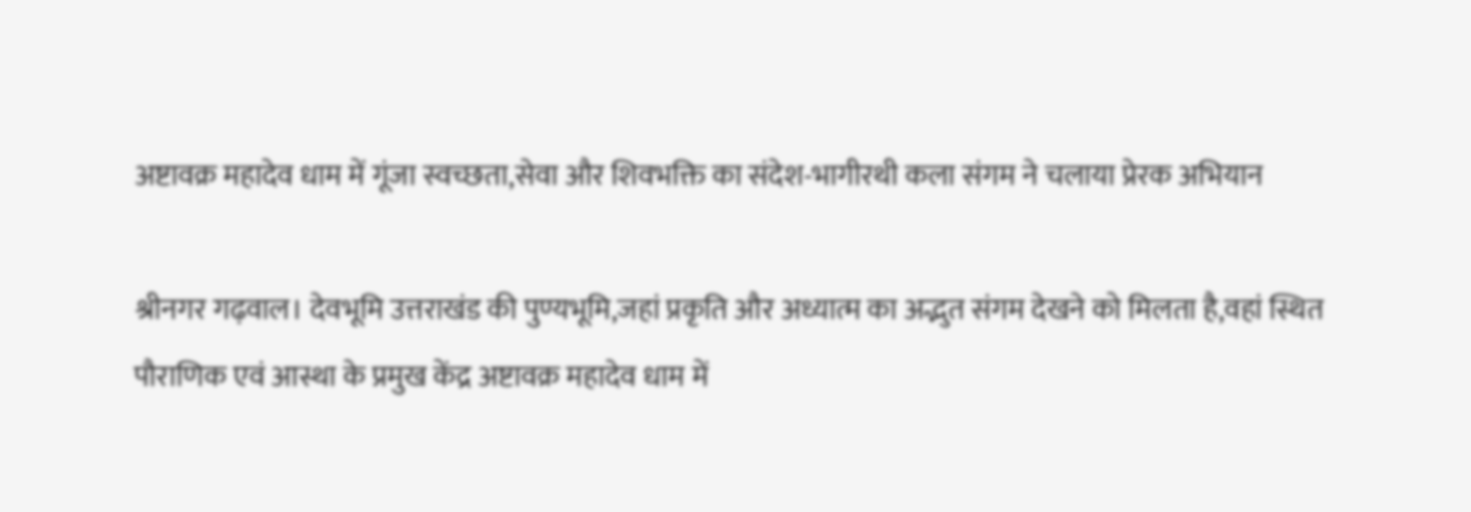अष्टावक्र महादेव धाम में गूंजा स्वच्छता,सेवा और शिवभक्ति का संदेश-भागीरथी कला संगम ने चलाया प्रेरक अभियान

श्रीनगर गढ़वाल। देवभूमि उत्तराखंड की पुण्यभूमि,जहां प्रकृति और अध्यात्म का अद्भुत संगम देखने को मिलता है,वहां स्थित पौराणिक एवं आस्था के प्रमुख केंद्र अष्टावक्र महादेव धाम में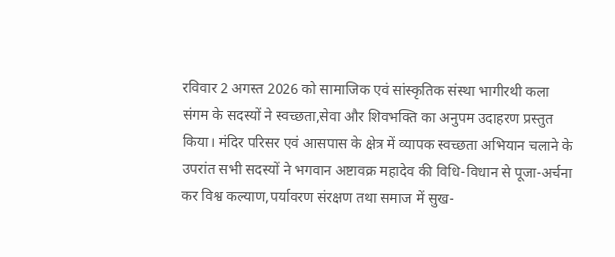रविवार 2 अगस्त 2026 को सामाजिक एवं सांस्कृतिक संस्था भागीरथी कला संगम के सदस्यों ने स्वच्छता,सेवा और शिवभक्ति का अनुपम उदाहरण प्रस्तुत किया। मंदिर परिसर एवं आसपास के क्षेत्र में व्यापक स्वच्छता अभियान चलाने के उपरांत सभी सदस्यों ने भगवान अष्टावक्र महादेव की विधि-विधान से पूजा-अर्चना कर विश्व कल्याण,पर्यावरण संरक्षण तथा समाज में सुख-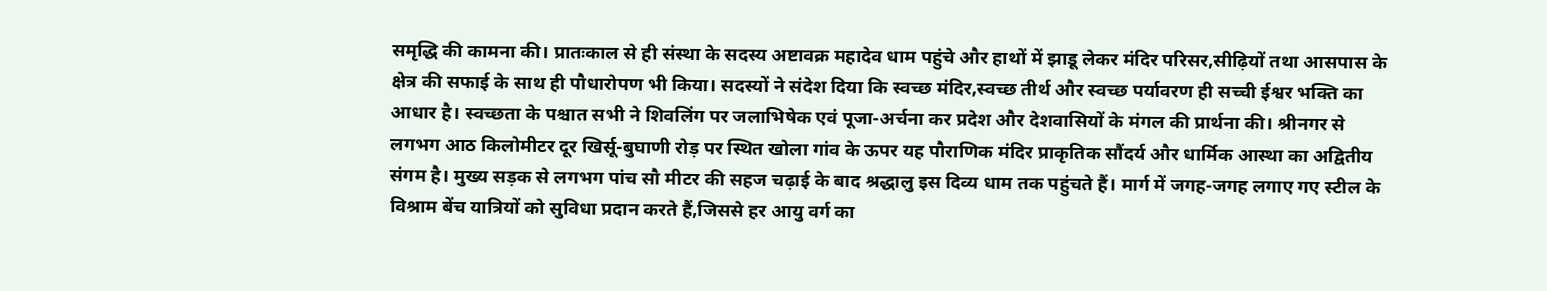समृद्धि की कामना की। प्रातःकाल से ही संस्था के सदस्य अष्टावक्र महादेव धाम पहुंचे और हाथों में झाडू लेकर मंदिर परिसर,सीढ़ियों तथा आसपास के क्षेत्र की सफाई के साथ ही पौधारोपण भी किया। सदस्यों ने संदेश दिया कि स्वच्छ मंदिर,स्वच्छ तीर्थ और स्वच्छ पर्यावरण ही सच्ची ईश्वर भक्ति का आधार है। स्वच्छता के पश्चात सभी ने शिवलिंग पर जलाभिषेक एवं पूजा-अर्चना कर प्रदेश और देशवासियों के मंगल की प्रार्थना की। श्रीनगर से लगभग आठ किलोमीटर दूर खिर्सू-बुघाणी रोड़ पर स्थित खोला गांव के ऊपर यह पौराणिक मंदिर प्राकृतिक सौंदर्य और धार्मिक आस्था का अद्वितीय संगम है। मुख्य सड़क से लगभग पांच सौ मीटर की सहज चढ़ाई के बाद श्रद्धालु इस दिव्य धाम तक पहुंचते हैं। मार्ग में जगह-जगह लगाए गए स्टील के विश्राम बेंच यात्रियों को सुविधा प्रदान करते हैं,जिससे हर आयु वर्ग का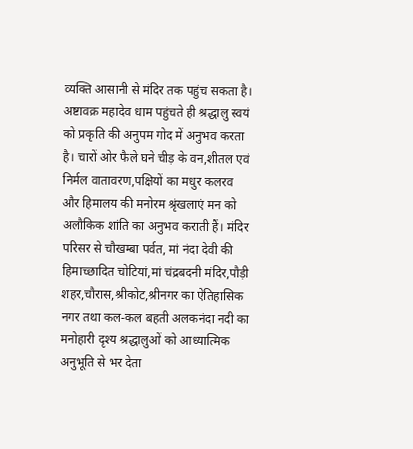व्यक्ति आसानी से मंदिर तक पहुंच सकता है। अष्टावक्र महादेव धाम पहुंचते ही श्रद्धालु स्वयं को प्रकृति की अनुपम गोद में अनुभव करता है। चारों ओर फैले घने चीड़ के वन,शीतल एवं निर्मल वातावरण,पक्षियों का मधुर कलरव और हिमालय की मनोरम श्रृंखलाएं मन को अलौकिक शांति का अनुभव कराती हैं। मंदिर परिसर से चौखम्बा पर्वत, मां नंदा देवी की हिमाच्छादित चोटियां,मां चंद्रबदनी मंदिर,पौड़ी शहर,चौरास,श्रीकोट,श्रीनगर का ऐतिहासिक नगर तथा कल-कल बहती अलकनंदा नदी का मनोहारी दृश्य श्रद्धालुओं को आध्यात्मिक अनुभूति से भर देता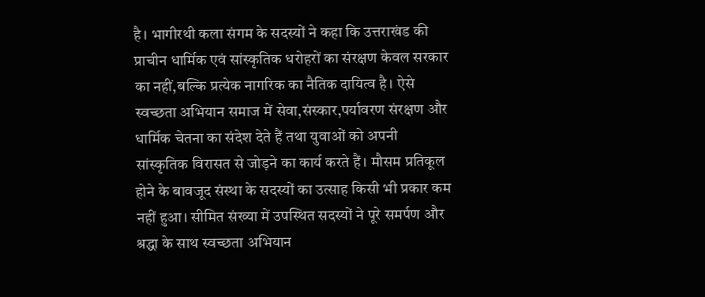है। भागीरथी कला संगम के सदस्यों ने कहा कि उत्तराखंड की प्राचीन धार्मिक एवं सांस्कृतिक धरोहरों का संरक्षण केवल सरकार का नहीं,बल्कि प्रत्येक नागरिक का नैतिक दायित्व है। ऐसे स्वच्छता अभियान समाज में सेवा,संस्कार,पर्यावरण संरक्षण और धार्मिक चेतना का संदेश देते हैं तथा युवाओं को अपनी सांस्कृतिक विरासत से जोड़ने का कार्य करते हैं। मौसम प्रतिकूल होने के बावजूद संस्था के सदस्यों का उत्साह किसी भी प्रकार कम नहीं हुआ। सीमित संख्या में उपस्थित सदस्यों ने पूरे समर्पण और श्रद्धा के साथ स्वच्छता अभियान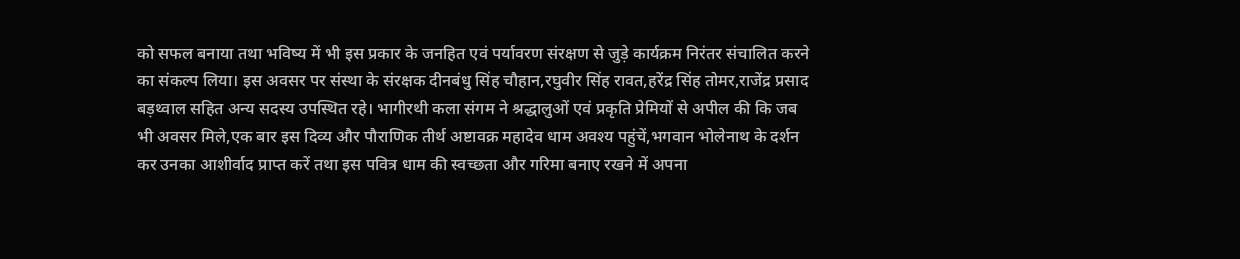को सफल बनाया तथा भविष्य में भी इस प्रकार के जनहित एवं पर्यावरण संरक्षण से जुड़े कार्यक्रम निरंतर संचालित करने का संकल्प लिया। इस अवसर पर संस्था के संरक्षक दीनबंधु सिंह चौहान,रघुवीर सिंह रावत,हरेंद्र सिंह तोमर,राजेंद्र प्रसाद बड़थ्वाल सहित अन्य सदस्य उपस्थित रहे। भागीरथी कला संगम ने श्रद्धालुओं एवं प्रकृति प्रेमियों से अपील की कि जब भी अवसर मिले,एक बार इस दिव्य और पौराणिक तीर्थ अष्टावक्र महादेव धाम अवश्य पहुंचें,भगवान भोलेनाथ के दर्शन कर उनका आशीर्वाद प्राप्त करें तथा इस पवित्र धाम की स्वच्छता और गरिमा बनाए रखने में अपना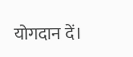योगदान दें।